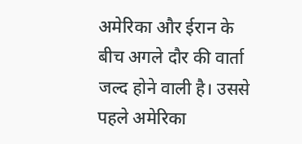अमेरिका और ईरान के बीच अगले दौर की वार्ता जल्द होने वाली है। उससे पहले अमेरिका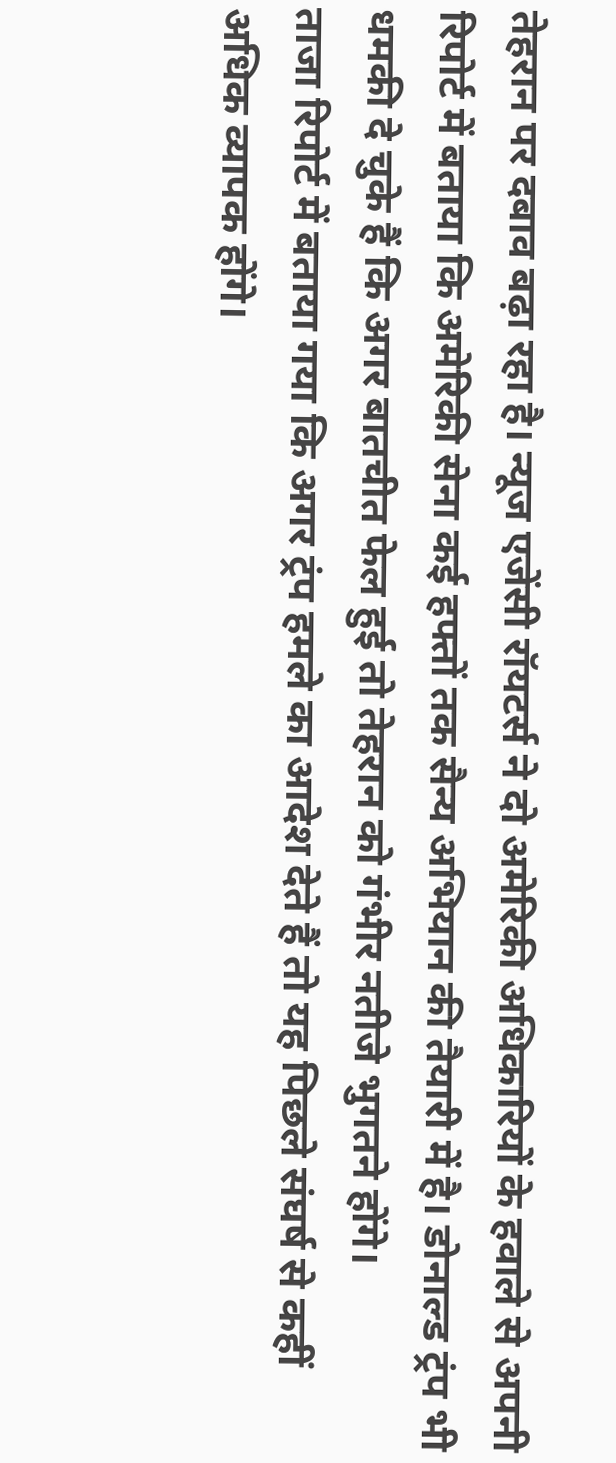तेहरान पर दबाव बढ़ा रहा है। न्यूज एजेंसी रॉयटर्स ने दो अमेरिकी अधिकारियों के हवाले से अपनी रिपोर्ट में बताया कि अमेरिकी सेना कई हफ्तों तक सैन्य अभियान की तैयारी में है। डोनाल्ड ट्रंप भी धमकी दे चुके हैं कि अगर बातचीत फेल हुई तो तेहरान को गंभीर नतीजे भुगतने होंगे।
ताजा रिपोर्ट में बताया गया कि अगर ट्रंप हमले का आदेश देते हैं तो यह पिछले संघर्ष से कहीं अधिक व्यापक होंगे।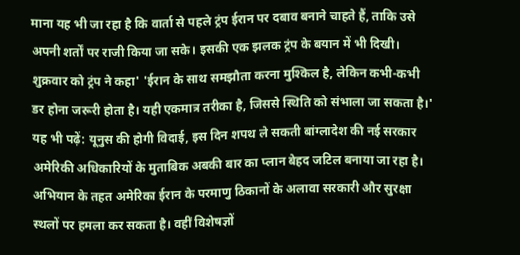माना यह भी जा रहा है कि वार्ता से पहले ट्रंप ईरान पर दबाव बनाने चाहते हैं, ताकि उसे अपनी शर्तों पर राजी किया जा सके। इसकी एक झलक ट्रंप के बयान में भी दिखी। शुक्रवार को ट्रंप ने कहा' 'ईरान के साथ समझौता करना मुश्किल है, लेकिन कभी-कभी डर होना जरूरी होता है। यही एकमात्र तरीका है, जिससे स्थिति को संभाला जा सकता है।'
यह भी पढ़ें: यूनुस की होगी विदाई, इस दिन शपथ ले सकती बांग्लादेश की नई सरकार
अमेरिकी अधिकारियों के मुताबिक अबकी बार का प्लान बेहद जटिल बनाया जा रहा है। अभियान के तहत अमेरिका ईरान के परमाणु ठिकानों के अलावा सरकारी और सुरक्षा स्थलों पर हमला कर सकता है। वहीं विशेषज्ञों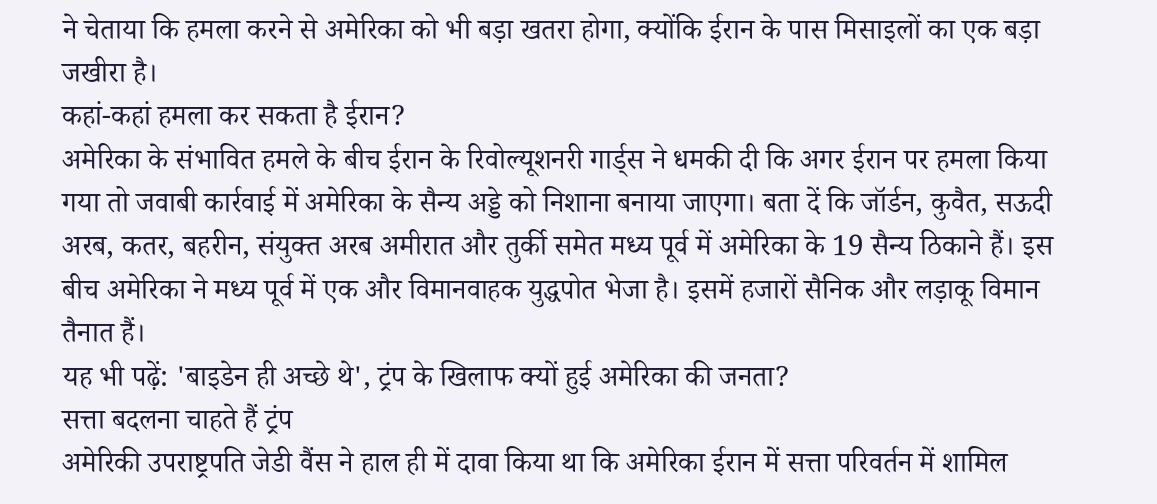ने चेताया कि हमला करने से अमेरिका को भी बड़ा खतरा होगा, क्योंकि ईरान के पास मिसाइलों का एक बड़ा जखीरा है।
कहां-कहां हमला कर सकता है ईरान?
अमेरिका के संभावित हमले के बीच ईरान के रिवोल्यूशनरी गार्ड्स ने धमकी दी कि अगर ईरान पर हमला किया गया तो जवाबी कार्रवाई में अमेरिका के सैन्य अड्डे को निशाना बनाया जाएगा। बता दें कि जॉर्डन, कुवैत, सऊदी अरब, कतर, बहरीन, संयुक्त अरब अमीरात और तुर्की समेत मध्य पूर्व में अमेरिका के 19 सैन्य ठिकाने हैं। इस बीच अमेरिका ने मध्य पूर्व में एक और विमानवाहक युद्धपोत भेजा है। इसमें हजारों सैनिक और लड़ाकू विमान तैनात हैं।
यह भी पढ़ें: 'बाइडेन ही अच्छे थे', ट्रंप के खिलाफ क्यों हुई अमेरिका की जनता?
सत्ता बदलना चाहते हैं ट्रंप
अमेरिकी उपराष्ट्रपति जेडी वैंस ने हाल ही में दावा किया था कि अमेरिका ईरान में सत्ता परिवर्तन में शामिल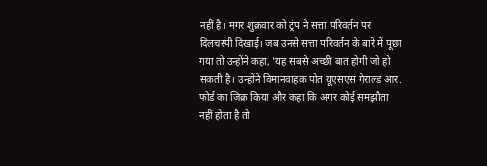नहीं है। मगर शुक्रवार को ट्रंप ने सत्ता परिवर्तन पर दिलचस्पी दिखाई। जब उनसे सत्ता परिवर्तन के बारे में पूछा गया तो उन्होंने कहा, 'यह सबसे अच्छी बात होगी जो हो सकती है। उन्होंने विमानवाहक पोत यूएसएस गेराल्ड आर. फोर्ड का जिक्र किया और कहा कि अगर कोई समझौता नहीं होता है तो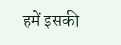हमें इसकी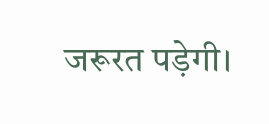जरूरत पड़ेगी।